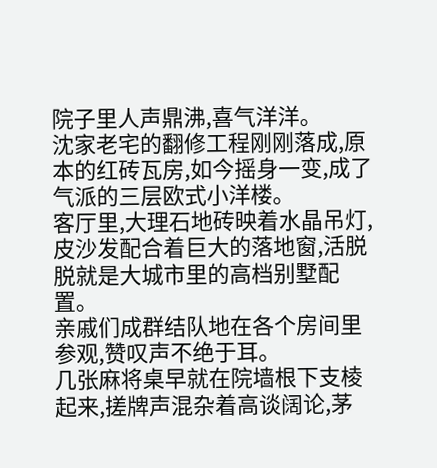院子里人声鼎沸,喜气洋洋。
沈家老宅的翻修工程刚刚落成,原本的红砖瓦房,如今摇身一变,成了气派的三层欧式小洋楼。
客厅里,大理石地砖映着水晶吊灯,皮沙发配合着巨大的落地窗,活脱脱就是大城市里的高档别墅配置。
亲戚们成群结队地在各个房间里参观,赞叹声不绝于耳。
几张麻将桌早就在院墙根下支棱起来,搓牌声混杂着高谈阔论,茅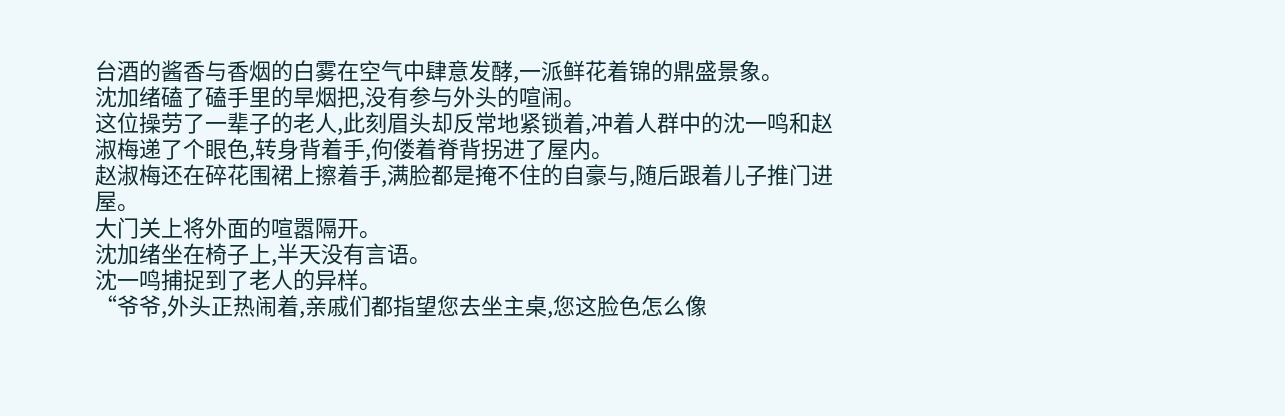台酒的酱香与香烟的白雾在空气中肆意发酵,一派鲜花着锦的鼎盛景象。
沈加绪磕了磕手里的旱烟把,没有参与外头的喧闹。
这位操劳了一辈子的老人,此刻眉头却反常地紧锁着,冲着人群中的沈一鸣和赵淑梅递了个眼色,转身背着手,佝偻着脊背拐进了屋内。
赵淑梅还在碎花围裙上擦着手,满脸都是掩不住的自豪与,随后跟着儿子推门进屋。
大门关上将外面的喧嚣隔开。
沈加绪坐在椅子上,半天没有言语。
沈一鸣捕捉到了老人的异样。
“爷爷,外头正热闹着,亲戚们都指望您去坐主桌,您这脸色怎么像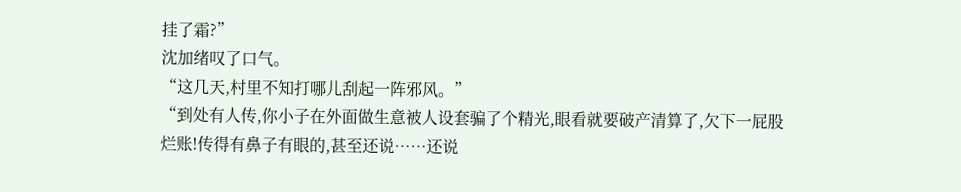挂了霜?”
沈加绪叹了口气。
“这几天,村里不知打哪儿刮起一阵邪风。”
“到处有人传,你小子在外面做生意被人设套骗了个精光,眼看就要破产清算了,欠下一屁股烂账!传得有鼻子有眼的,甚至还说……还说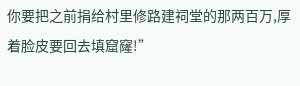你要把之前捐给村里修路建祠堂的那两百万,厚着脸皮要回去填窟窿!”